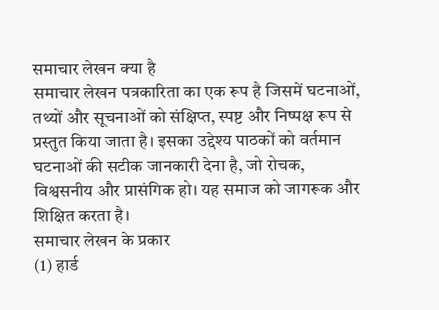समाचार लेखन क्या है
समाचार लेखन पत्रकारिता का एक रूप है जिसमें घटनाओं, तथ्यों और सूचनाओं को संक्षिप्त, स्पष्ट और निष्पक्ष रूप से प्रस्तुत किया जाता है। इसका उद्देश्य पाठकों को वर्तमान घटनाओं की सटीक जानकारी देना है, जो रोचक, विश्वसनीय और प्रासंगिक हो। यह समाज को जागरूक और शिक्षित करता है।
समाचार लेखन के प्रकार
(1) हार्ड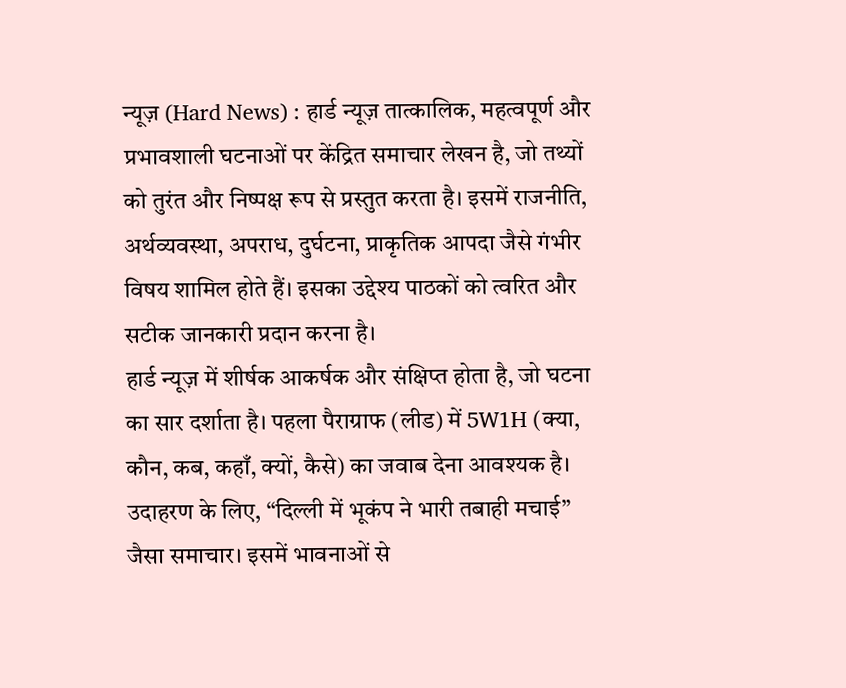न्यूज़ (Hard News) : हार्ड न्यूज़ तात्कालिक, महत्वपूर्ण और प्रभावशाली घटनाओं पर केंद्रित समाचार लेखन है, जो तथ्यों को तुरंत और निष्पक्ष रूप से प्रस्तुत करता है। इसमें राजनीति, अर्थव्यवस्था, अपराध, दुर्घटना, प्राकृतिक आपदा जैसे गंभीर विषय शामिल होते हैं। इसका उद्देश्य पाठकों को त्वरित और सटीक जानकारी प्रदान करना है।
हार्ड न्यूज़ में शीर्षक आकर्षक और संक्षिप्त होता है, जो घटना का सार दर्शाता है। पहला पैराग्राफ (लीड) में 5W1H (क्या, कौन, कब, कहाँ, क्यों, कैसे) का जवाब देना आवश्यक है। उदाहरण के लिए, “दिल्ली में भूकंप ने भारी तबाही मचाई” जैसा समाचार। इसमें भावनाओं से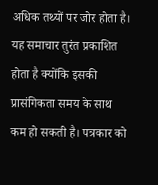अधिक तथ्यों पर जोर होता है।
यह समाचार तुरंत प्रकाशित होता है क्योंकि इसकी प्रासंगिकता समय के साथ कम हो सकती है। पत्रकार को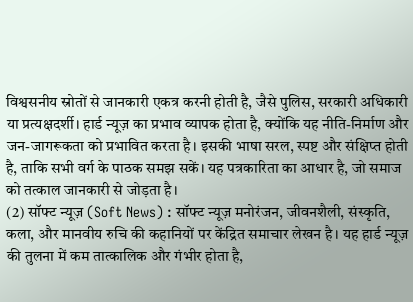विश्वसनीय स्रोतों से जानकारी एकत्र करनी होती है, जैसे पुलिस, सरकारी अधिकारी या प्रत्यक्षदर्शी। हार्ड न्यूज़ का प्रभाव व्यापक होता है, क्योंकि यह नीति-निर्माण और जन-जागरूकता को प्रभावित करता है। इसकी भाषा सरल, स्पष्ट और संक्षिप्त होती है, ताकि सभी वर्ग के पाठक समझ सकें। यह पत्रकारिता का आधार है, जो समाज को तत्काल जानकारी से जोड़ता है।
(2) सॉफ्ट न्यूज़ (Soft News) : सॉफ्ट न्यूज़ मनोरंजन, जीवनशैली, संस्कृति, कला, और मानवीय रुचि की कहानियों पर केंद्रित समाचार लेखन है। यह हार्ड न्यूज़ की तुलना में कम तात्कालिक और गंभीर होता है,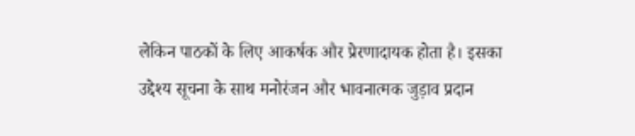लेकिन पाठकों के लिए आकर्षक और प्रेरणादायक होता है। इसका उद्देश्य सूचना के साथ मनोरंजन और भावनात्मक जुड़ाव प्रदान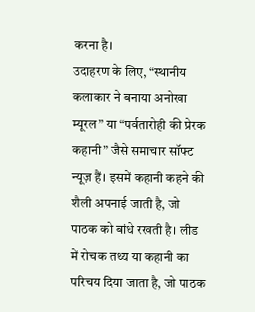करना है।
उदाहरण के लिए, “स्थानीय कलाकार ने बनाया अनोखा म्यूरल” या “पर्वतारोही की प्रेरक कहानी” जैसे समाचार सॉफ्ट न्यूज़ हैं। इसमें कहानी कहने की शैली अपनाई जाती है, जो पाठक को बांधे रखती है। लीड में रोचक तथ्य या कहानी का परिचय दिया जाता है, जो पाठक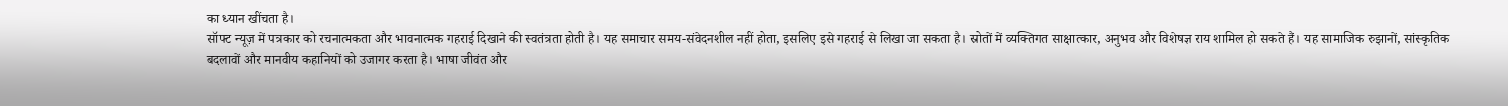का ध्यान खींचता है।
सॉफ्ट न्यूज़ में पत्रकार को रचनात्मकता और भावनात्मक गहराई दिखाने की स्वतंत्रता होती है। यह समाचार समय-संवेदनशील नहीं होता, इसलिए इसे गहराई से लिखा जा सकता है। स्रोतों में व्यक्तिगत साक्षात्कार, अनुभव और विशेषज्ञ राय शामिल हो सकते हैं। यह सामाजिक रुझानों, सांस्कृतिक बदलावों और मानवीय कहानियों को उजागर करता है। भाषा जीवंत और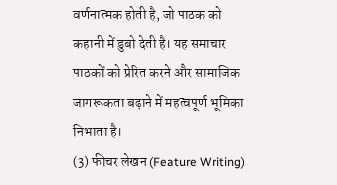वर्णनात्मक होती है, जो पाठक को कहानी में डुबो देती है। यह समाचार पाठकों को प्रेरित करने और सामाजिक जागरूकता बढ़ाने में महत्वपूर्ण भूमिका निभाता है।
(3) फीचर लेखन (Feature Writing)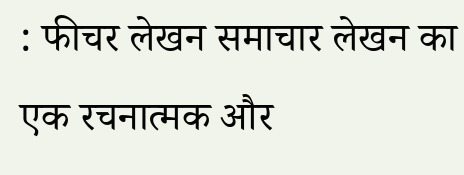: फीचर लेखन समाचार लेखन का एक रचनात्मक और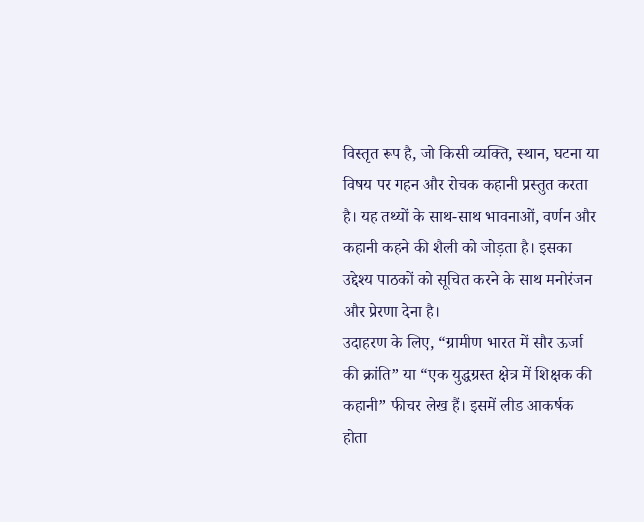विस्तृत रूप है, जो किसी व्यक्ति, स्थान, घटना या विषय पर गहन और रोचक कहानी प्रस्तुत करता है। यह तथ्यों के साथ-साथ भावनाओं, वर्णन और कहानी कहने की शैली को जोड़ता है। इसका उद्देश्य पाठकों को सूचित करने के साथ मनोरंजन और प्रेरणा देना है।
उदाहरण के लिए, “ग्रामीण भारत में सौर ऊर्जा की क्रांति” या “एक युद्धग्रस्त क्षेत्र में शिक्षक की कहानी” फीचर लेख हैं। इसमें लीड आकर्षक होता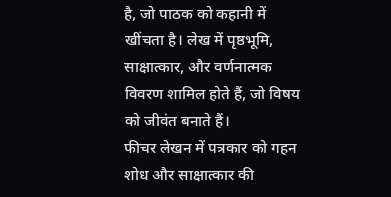है, जो पाठक को कहानी में खींचता है। लेख में पृष्ठभूमि, साक्षात्कार, और वर्णनात्मक विवरण शामिल होते हैं, जो विषय को जीवंत बनाते हैं।
फीचर लेखन में पत्रकार को गहन शोध और साक्षात्कार की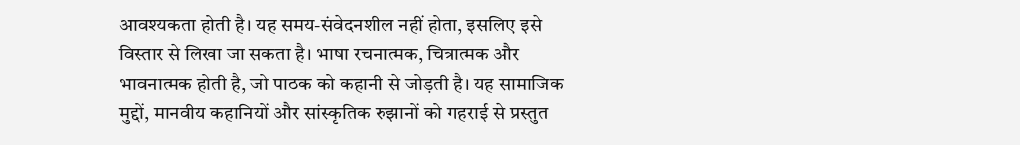आवश्यकता होती है। यह समय-संवेदनशील नहीं होता, इसलिए इसे विस्तार से लिखा जा सकता है। भाषा रचनात्मक, चित्रात्मक और भावनात्मक होती है, जो पाठक को कहानी से जोड़ती है। यह सामाजिक मुद्दों, मानवीय कहानियों और सांस्कृतिक रुझानों को गहराई से प्रस्तुत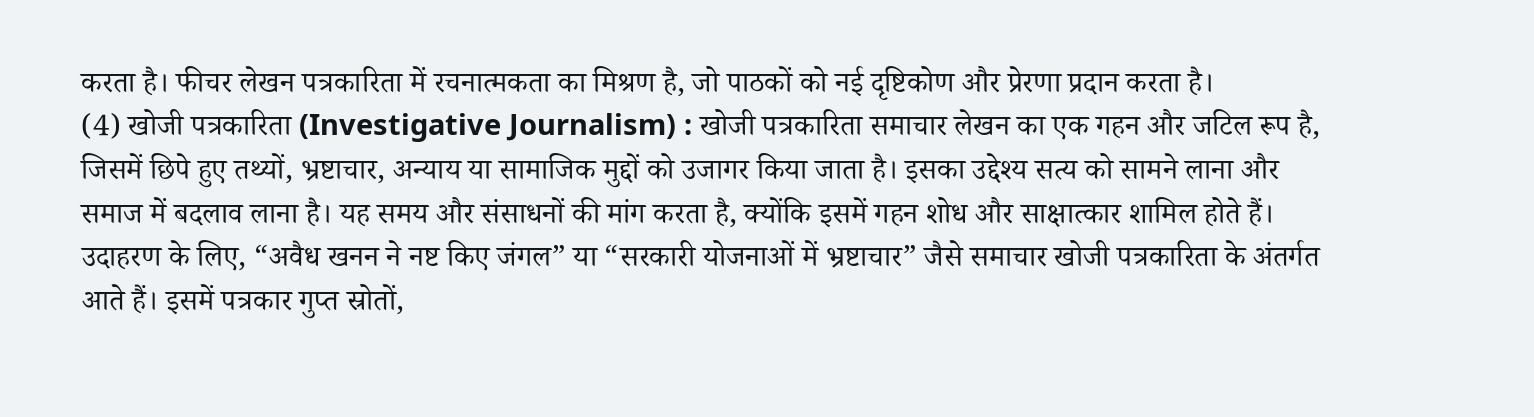करता है। फीचर लेखन पत्रकारिता में रचनात्मकता का मिश्रण है, जो पाठकों को नई दृष्टिकोण और प्रेरणा प्रदान करता है।
(4) खोजी पत्रकारिता (Investigative Journalism) : खोजी पत्रकारिता समाचार लेखन का एक गहन और जटिल रूप है, जिसमें छिपे हुए तथ्यों, भ्रष्टाचार, अन्याय या सामाजिक मुद्दों को उजागर किया जाता है। इसका उद्देश्य सत्य को सामने लाना और समाज में बदलाव लाना है। यह समय और संसाधनों की मांग करता है, क्योंकि इसमें गहन शोध और साक्षात्कार शामिल होते हैं।
उदाहरण के लिए, “अवैध खनन ने नष्ट किए जंगल” या “सरकारी योजनाओं में भ्रष्टाचार” जैसे समाचार खोजी पत्रकारिता के अंतर्गत आते हैं। इसमें पत्रकार गुप्त स्रोतों,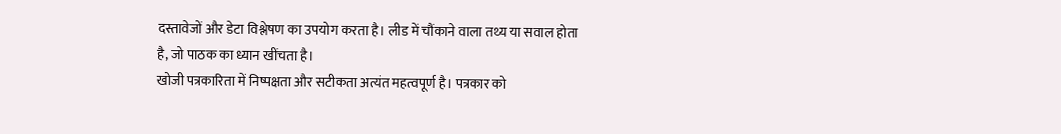दस्तावेजों और डेटा विश्लेषण का उपयोग करता है। लीड में चौंकाने वाला तथ्य या सवाल होता है, जो पाठक का ध्यान खींचता है।
खोजी पत्रकारिता में निष्पक्षता और सटीकता अत्यंत महत्वपूर्ण है। पत्रकार को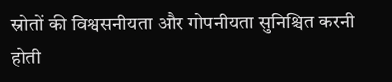स्रोतों की विश्वसनीयता और गोपनीयता सुनिश्चित करनी होती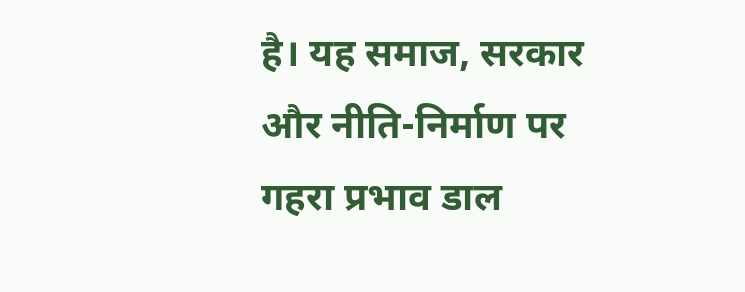है। यह समाज, सरकार और नीति-निर्माण पर गहरा प्रभाव डाल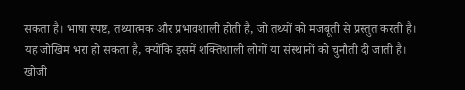सकता है। भाषा स्पष्ट, तथ्यात्मक और प्रभावशाली होती है, जो तथ्यों को मजबूती से प्रस्तुत करती है। यह जोखिम भरा हो सकता है, क्योंकि इसमें शक्तिशाली लोगों या संस्थानों को चुनौती दी जाती है। खोजी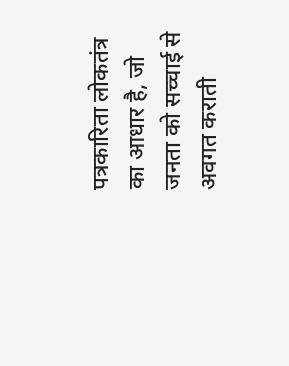पत्रकारिता लोकतंत्र का आधार है, जो जनता को सच्चाई से अवगत कराती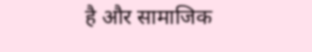है और सामाजिक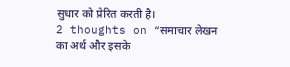सुधार को प्रेरित करती है।
2 thoughts on “समाचार लेखन का अर्थ और इसके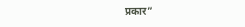प्रकार”